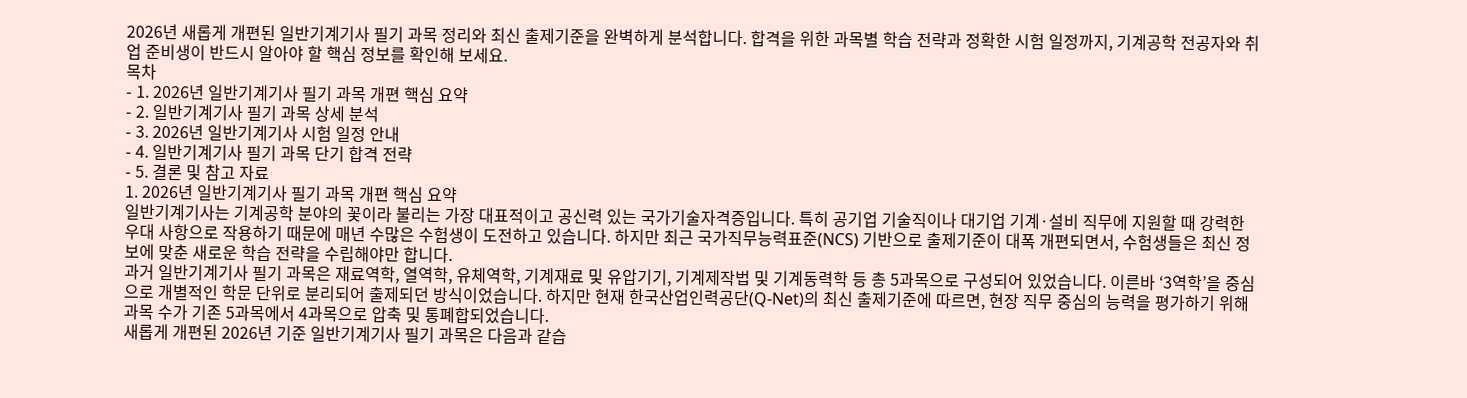2026년 새롭게 개편된 일반기계기사 필기 과목 정리와 최신 출제기준을 완벽하게 분석합니다. 합격을 위한 과목별 학습 전략과 정확한 시험 일정까지, 기계공학 전공자와 취업 준비생이 반드시 알아야 할 핵심 정보를 확인해 보세요.
목차
- 1. 2026년 일반기계기사 필기 과목 개편 핵심 요약
- 2. 일반기계기사 필기 과목 상세 분석
- 3. 2026년 일반기계기사 시험 일정 안내
- 4. 일반기계기사 필기 과목 단기 합격 전략
- 5. 결론 및 참고 자료
1. 2026년 일반기계기사 필기 과목 개편 핵심 요약
일반기계기사는 기계공학 분야의 꽃이라 불리는 가장 대표적이고 공신력 있는 국가기술자격증입니다. 특히 공기업 기술직이나 대기업 기계·설비 직무에 지원할 때 강력한 우대 사항으로 작용하기 때문에 매년 수많은 수험생이 도전하고 있습니다. 하지만 최근 국가직무능력표준(NCS) 기반으로 출제기준이 대폭 개편되면서, 수험생들은 최신 정보에 맞춘 새로운 학습 전략을 수립해야만 합니다.
과거 일반기계기사 필기 과목은 재료역학, 열역학, 유체역학, 기계재료 및 유압기기, 기계제작법 및 기계동력학 등 총 5과목으로 구성되어 있었습니다. 이른바 ‘3역학’을 중심으로 개별적인 학문 단위로 분리되어 출제되던 방식이었습니다. 하지만 현재 한국산업인력공단(Q-Net)의 최신 출제기준에 따르면, 현장 직무 중심의 능력을 평가하기 위해 과목 수가 기존 5과목에서 4과목으로 압축 및 통폐합되었습니다.
새롭게 개편된 2026년 기준 일반기계기사 필기 과목은 다음과 같습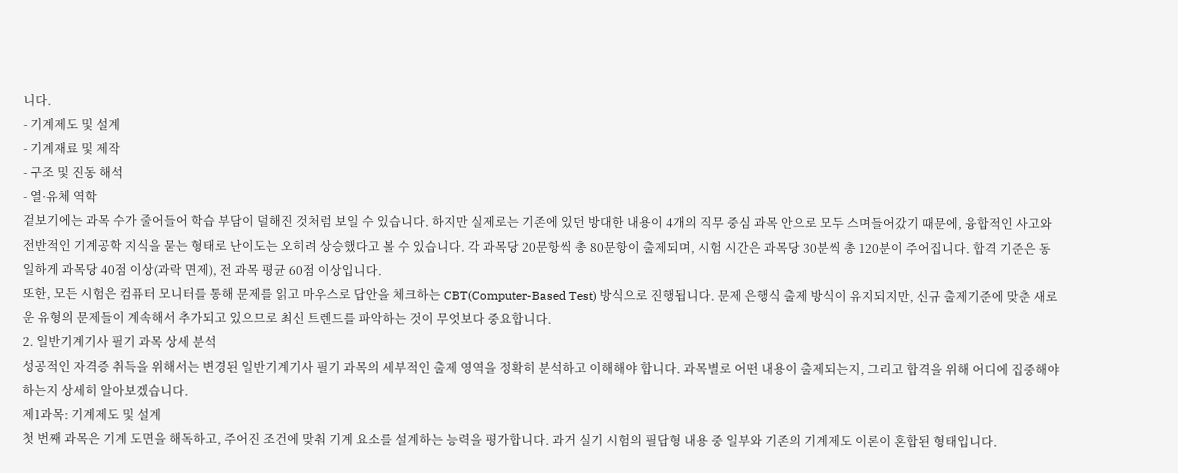니다.
- 기계제도 및 설계
- 기계재료 및 제작
- 구조 및 진동 해석
- 열·유체 역학
겉보기에는 과목 수가 줄어들어 학습 부담이 덜해진 것처럼 보일 수 있습니다. 하지만 실제로는 기존에 있던 방대한 내용이 4개의 직무 중심 과목 안으로 모두 스며들어갔기 때문에, 융합적인 사고와 전반적인 기계공학 지식을 묻는 형태로 난이도는 오히려 상승했다고 볼 수 있습니다. 각 과목당 20문항씩 총 80문항이 출제되며, 시험 시간은 과목당 30분씩 총 120분이 주어집니다. 합격 기준은 동일하게 과목당 40점 이상(과락 면제), 전 과목 평균 60점 이상입니다.
또한, 모든 시험은 컴퓨터 모니터를 통해 문제를 읽고 마우스로 답안을 체크하는 CBT(Computer-Based Test) 방식으로 진행됩니다. 문제 은행식 출제 방식이 유지되지만, 신규 출제기준에 맞춘 새로운 유형의 문제들이 계속해서 추가되고 있으므로 최신 트렌드를 파악하는 것이 무엇보다 중요합니다.
2. 일반기계기사 필기 과목 상세 분석
성공적인 자격증 취득을 위해서는 변경된 일반기계기사 필기 과목의 세부적인 출제 영역을 정확히 분석하고 이해해야 합니다. 과목별로 어떤 내용이 출제되는지, 그리고 합격을 위해 어디에 집중해야 하는지 상세히 알아보겠습니다.
제1과목: 기계제도 및 설계
첫 번째 과목은 기계 도면을 해독하고, 주어진 조건에 맞춰 기계 요소를 설계하는 능력을 평가합니다. 과거 실기 시험의 필답형 내용 중 일부와 기존의 기계제도 이론이 혼합된 형태입니다.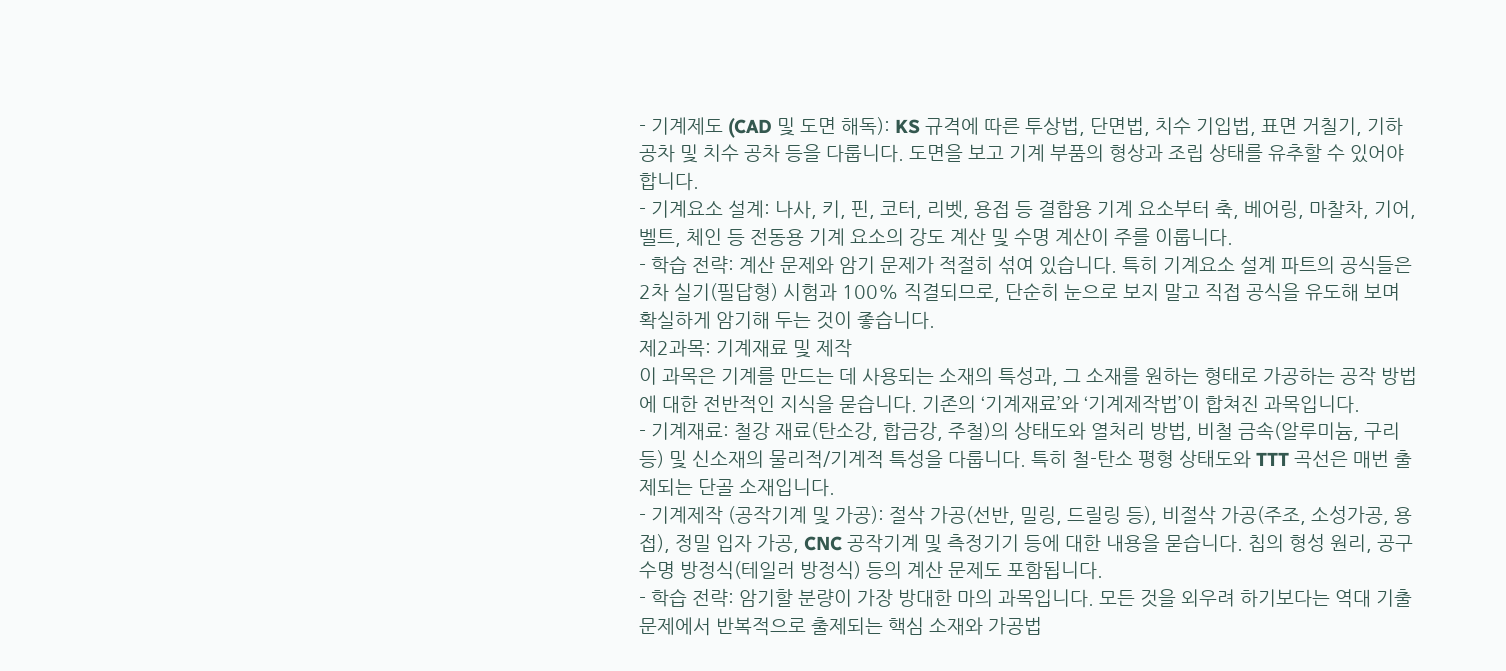- 기계제도 (CAD 및 도면 해독): KS 규격에 따른 투상법, 단면법, 치수 기입법, 표면 거칠기, 기하 공차 및 치수 공차 등을 다룹니다. 도면을 보고 기계 부품의 형상과 조립 상태를 유추할 수 있어야 합니다.
- 기계요소 설계: 나사, 키, 핀, 코터, 리벳, 용접 등 결합용 기계 요소부터 축, 베어링, 마찰차, 기어, 벨트, 체인 등 전동용 기계 요소의 강도 계산 및 수명 계산이 주를 이룹니다.
- 학습 전략: 계산 문제와 암기 문제가 적절히 섞여 있습니다. 특히 기계요소 설계 파트의 공식들은 2차 실기(필답형) 시험과 100% 직결되므로, 단순히 눈으로 보지 말고 직접 공식을 유도해 보며 확실하게 암기해 두는 것이 좋습니다.
제2과목: 기계재료 및 제작
이 과목은 기계를 만드는 데 사용되는 소재의 특성과, 그 소재를 원하는 형태로 가공하는 공작 방법에 대한 전반적인 지식을 묻습니다. 기존의 ‘기계재료’와 ‘기계제작법’이 합쳐진 과목입니다.
- 기계재료: 철강 재료(탄소강, 합금강, 주철)의 상태도와 열처리 방법, 비철 금속(알루미늄, 구리 등) 및 신소재의 물리적/기계적 특성을 다룹니다. 특히 철-탄소 평형 상태도와 TTT 곡선은 매번 출제되는 단골 소재입니다.
- 기계제작 (공작기계 및 가공): 절삭 가공(선반, 밀링, 드릴링 등), 비절삭 가공(주조, 소성가공, 용접), 정밀 입자 가공, CNC 공작기계 및 측정기기 등에 대한 내용을 묻습니다. 칩의 형성 원리, 공구 수명 방정식(테일러 방정식) 등의 계산 문제도 포함됩니다.
- 학습 전략: 암기할 분량이 가장 방대한 마의 과목입니다. 모든 것을 외우려 하기보다는 역대 기출문제에서 반복적으로 출제되는 핵심 소재와 가공법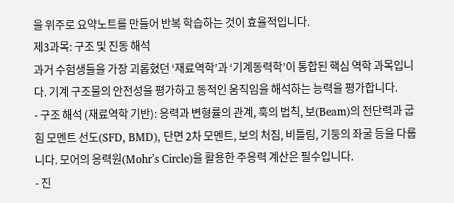을 위주로 요약노트를 만들어 반복 학습하는 것이 효율적입니다.
제3과목: 구조 및 진동 해석
과거 수험생들을 가장 괴롭혔던 ‘재료역학’과 ‘기계동력학’이 통합된 핵심 역학 과목입니다. 기계 구조물의 안전성을 평가하고 동적인 움직임을 해석하는 능력을 평가합니다.
- 구조 해석 (재료역학 기반): 응력과 변형률의 관계, 훅의 법칙, 보(Beam)의 전단력과 굽힘 모멘트 선도(SFD, BMD), 단면 2차 모멘트, 보의 처짐, 비틀림, 기둥의 좌굴 등을 다룹니다. 모어의 응력원(Mohr’s Circle)을 활용한 주응력 계산은 필수입니다.
- 진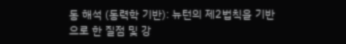동 해석 (동력학 기반): 뉴턴의 제2법칙을 기반으로 한 질점 및 강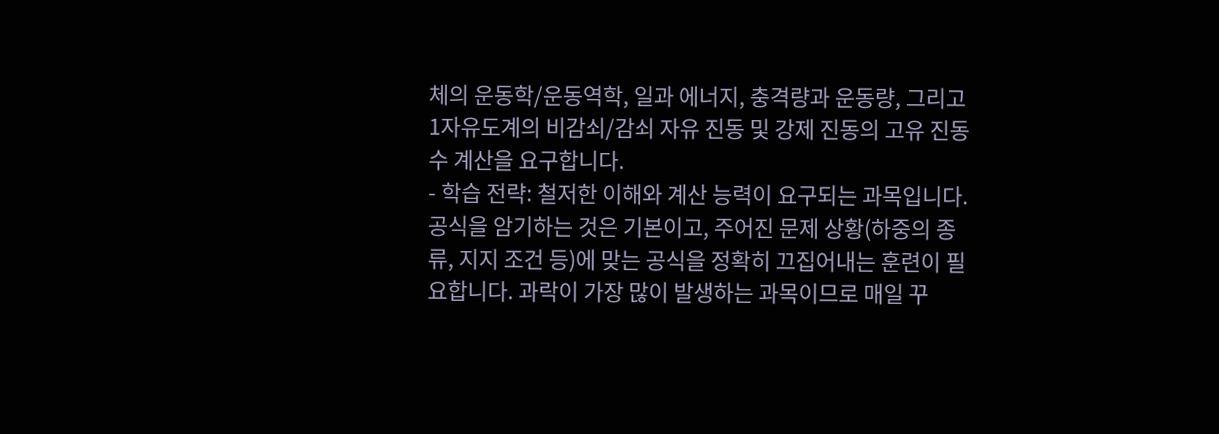체의 운동학/운동역학, 일과 에너지, 충격량과 운동량, 그리고 1자유도계의 비감쇠/감쇠 자유 진동 및 강제 진동의 고유 진동수 계산을 요구합니다.
- 학습 전략: 철저한 이해와 계산 능력이 요구되는 과목입니다. 공식을 암기하는 것은 기본이고, 주어진 문제 상황(하중의 종류, 지지 조건 등)에 맞는 공식을 정확히 끄집어내는 훈련이 필요합니다. 과락이 가장 많이 발생하는 과목이므로 매일 꾸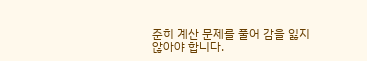준히 계산 문제를 풀어 감을 잃지 않아야 합니다.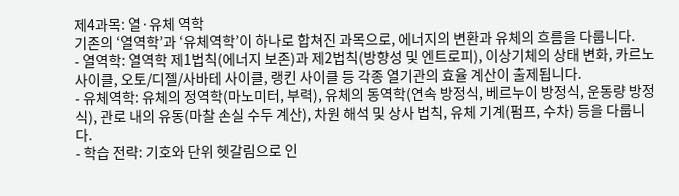제4과목: 열·유체 역학
기존의 ‘열역학’과 ‘유체역학’이 하나로 합쳐진 과목으로, 에너지의 변환과 유체의 흐름을 다룹니다.
- 열역학: 열역학 제1법칙(에너지 보존)과 제2법칙(방향성 및 엔트로피), 이상기체의 상태 변화, 카르노 사이클, 오토/디젤/사바테 사이클, 랭킨 사이클 등 각종 열기관의 효율 계산이 출제됩니다.
- 유체역학: 유체의 정역학(마노미터, 부력), 유체의 동역학(연속 방정식, 베르누이 방정식, 운동량 방정식), 관로 내의 유동(마찰 손실 수두 계산), 차원 해석 및 상사 법칙, 유체 기계(펌프, 수차) 등을 다룹니다.
- 학습 전략: 기호와 단위 헷갈림으로 인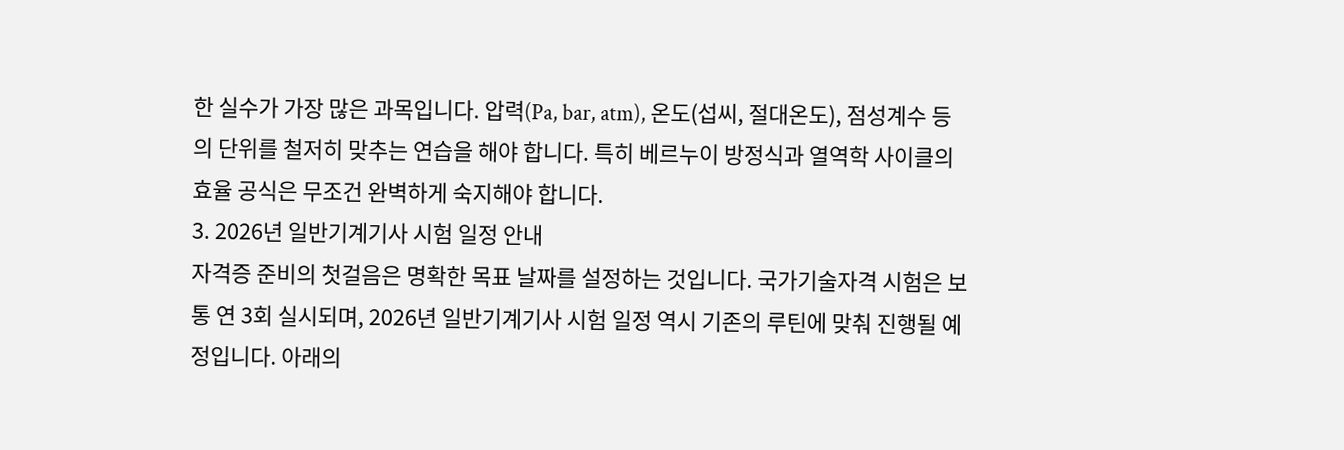한 실수가 가장 많은 과목입니다. 압력(Pa, bar, atm), 온도(섭씨, 절대온도), 점성계수 등의 단위를 철저히 맞추는 연습을 해야 합니다. 특히 베르누이 방정식과 열역학 사이클의 효율 공식은 무조건 완벽하게 숙지해야 합니다.
3. 2026년 일반기계기사 시험 일정 안내
자격증 준비의 첫걸음은 명확한 목표 날짜를 설정하는 것입니다. 국가기술자격 시험은 보통 연 3회 실시되며, 2026년 일반기계기사 시험 일정 역시 기존의 루틴에 맞춰 진행될 예정입니다. 아래의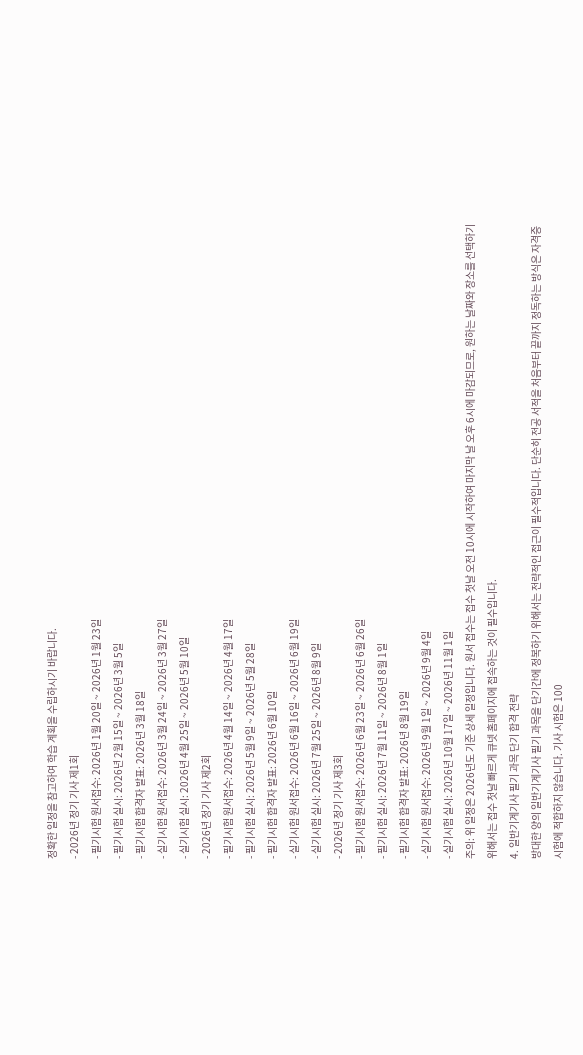정확한 일정을 참고하여 학습 계획을 수립하시기 바랍니다.
- 2026년 정기 기사 제1회
- 필기시험 원서접수: 2026년 1월 20일 ~ 2026년 1월 23일
- 필기시험 실시: 2026년 2월 15일 ~ 2026년 3월 5일
- 필기시험 합격자 발표: 2026년 3월 18일
- 실기시험 원서접수: 2026년 3월 24일 ~ 2026년 3월 27일
- 실기시험 실시: 2026년 4월 25일 ~ 2026년 5월 10일
- 2026년 정기 기사 제2회
- 필기시험 원서접수: 2026년 4월 14일 ~ 2026년 4월 17일
- 필기시험 실시: 2026년 5월 9일 ~ 2026년 5월 28일
- 필기시험 합격자 발표: 2026년 6월 10일
- 실기시험 원서접수: 2026년 6월 16일 ~ 2026년 6월 19일
- 실기시험 실시: 2026년 7월 25일 ~ 2026년 8월 9일
- 2026년 정기 기사 제3회
- 필기시험 원서접수: 2026년 6월 23일 ~ 2026년 6월 26일
- 필기시험 실시: 2026년 7월 11일 ~ 2026년 8월 1일
- 필기시험 합격자 발표: 2026년 8월 19일
- 실기시험 원서접수: 2026년 9월 1일 ~ 2026년 9월 4일
- 실기시험 실시: 2026년 10월 17일 ~ 2026년 11월 1일
주의: 위 일정은 2026년도 기준 상세 일정입니다. 원서 접수는 접수 첫날 오전 10시에 시작하여 마지막 날 오후 6시에 마감되므로, 원하는 날짜와 장소를 선택하기 위해서는 접수 첫날 빠르게 큐넷 홈페이지에 접속하는 것이 필수입니다.
4. 일반기계기사 필기 과목 단기 합격 전략
방대한 양의 일반기계기사 필기 과목을 단기간에 정복하기 위해서는 전략적인 접근이 필수적입니다. 단순히 전공 서적을 처음부터 끝까지 정독하는 방식은 자격증 시험에 적합하지 않습니다. 기사 시험은 100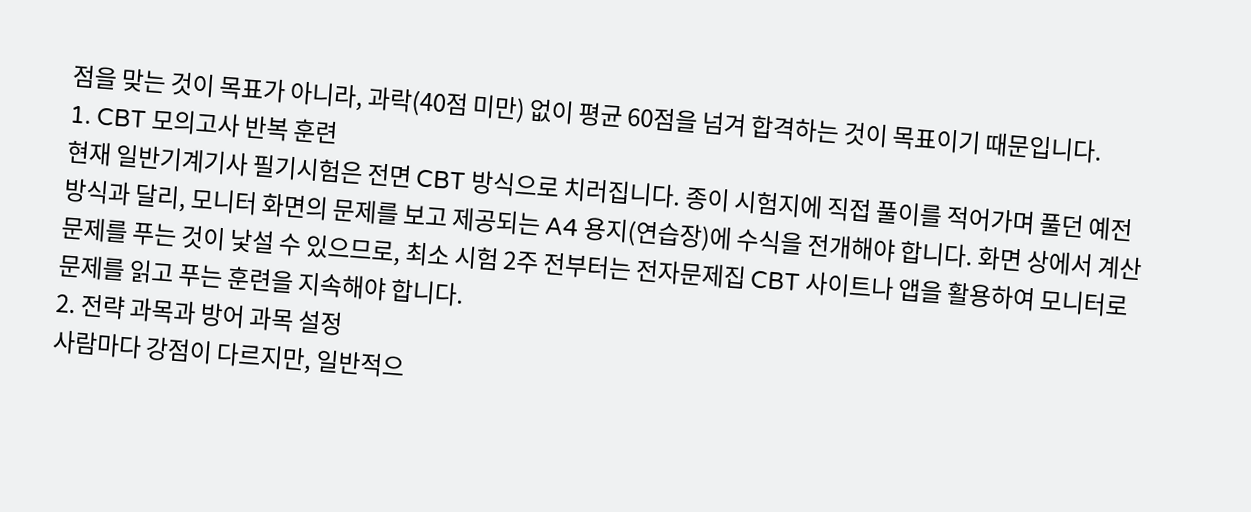점을 맞는 것이 목표가 아니라, 과락(40점 미만) 없이 평균 60점을 넘겨 합격하는 것이 목표이기 때문입니다.
1. CBT 모의고사 반복 훈련
현재 일반기계기사 필기시험은 전면 CBT 방식으로 치러집니다. 종이 시험지에 직접 풀이를 적어가며 풀던 예전 방식과 달리, 모니터 화면의 문제를 보고 제공되는 A4 용지(연습장)에 수식을 전개해야 합니다. 화면 상에서 계산 문제를 푸는 것이 낯설 수 있으므로, 최소 시험 2주 전부터는 전자문제집 CBT 사이트나 앱을 활용하여 모니터로 문제를 읽고 푸는 훈련을 지속해야 합니다.
2. 전략 과목과 방어 과목 설정
사람마다 강점이 다르지만, 일반적으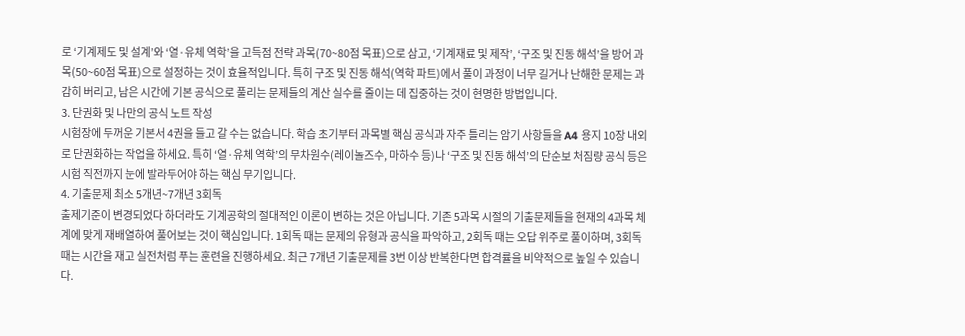로 ‘기계제도 및 설계’와 ‘열·유체 역학’을 고득점 전략 과목(70~80점 목표)으로 삼고, ‘기계재료 및 제작’, ‘구조 및 진동 해석’을 방어 과목(50~60점 목표)으로 설정하는 것이 효율적입니다. 특히 구조 및 진동 해석(역학 파트)에서 풀이 과정이 너무 길거나 난해한 문제는 과감히 버리고, 남은 시간에 기본 공식으로 풀리는 문제들의 계산 실수를 줄이는 데 집중하는 것이 현명한 방법입니다.
3. 단권화 및 나만의 공식 노트 작성
시험장에 두꺼운 기본서 4권을 들고 갈 수는 없습니다. 학습 초기부터 과목별 핵심 공식과 자주 틀리는 암기 사항들을 A4 용지 10장 내외로 단권화하는 작업을 하세요. 특히 ‘열·유체 역학’의 무차원수(레이놀즈수, 마하수 등)나 ‘구조 및 진동 해석’의 단순보 처짐량 공식 등은 시험 직전까지 눈에 발라두어야 하는 핵심 무기입니다.
4. 기출문제 최소 5개년~7개년 3회독
출제기준이 변경되었다 하더라도 기계공학의 절대적인 이론이 변하는 것은 아닙니다. 기존 5과목 시절의 기출문제들을 현재의 4과목 체계에 맞게 재배열하여 풀어보는 것이 핵심입니다. 1회독 때는 문제의 유형과 공식을 파악하고, 2회독 때는 오답 위주로 풀이하며, 3회독 때는 시간을 재고 실전처럼 푸는 훈련을 진행하세요. 최근 7개년 기출문제를 3번 이상 반복한다면 합격률을 비약적으로 높일 수 있습니다.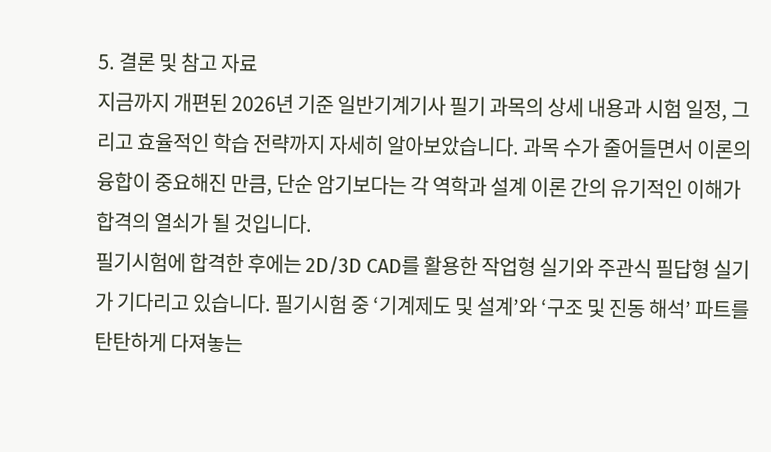5. 결론 및 참고 자료
지금까지 개편된 2026년 기준 일반기계기사 필기 과목의 상세 내용과 시험 일정, 그리고 효율적인 학습 전략까지 자세히 알아보았습니다. 과목 수가 줄어들면서 이론의 융합이 중요해진 만큼, 단순 암기보다는 각 역학과 설계 이론 간의 유기적인 이해가 합격의 열쇠가 될 것입니다.
필기시험에 합격한 후에는 2D/3D CAD를 활용한 작업형 실기와 주관식 필답형 실기가 기다리고 있습니다. 필기시험 중 ‘기계제도 및 설계’와 ‘구조 및 진동 해석’ 파트를 탄탄하게 다져놓는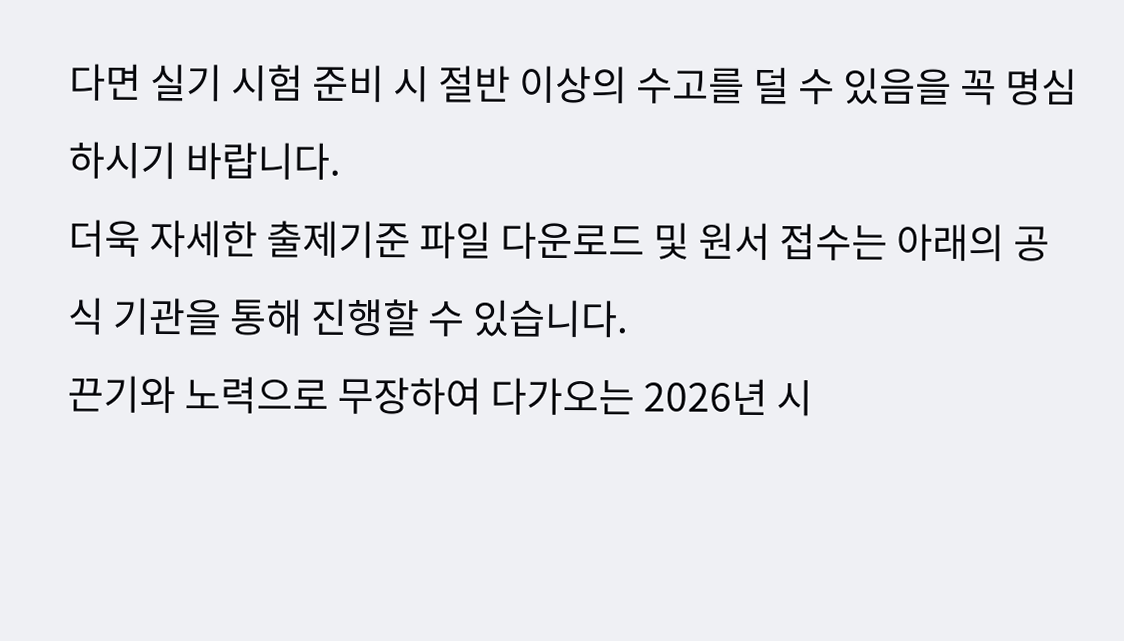다면 실기 시험 준비 시 절반 이상의 수고를 덜 수 있음을 꼭 명심하시기 바랍니다.
더욱 자세한 출제기준 파일 다운로드 및 원서 접수는 아래의 공식 기관을 통해 진행할 수 있습니다.
끈기와 노력으로 무장하여 다가오는 2026년 시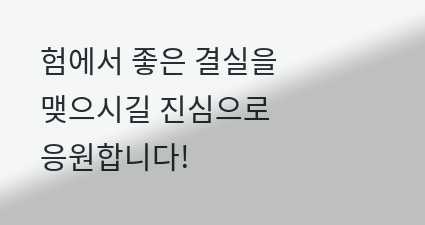험에서 좋은 결실을 맺으시길 진심으로 응원합니다!